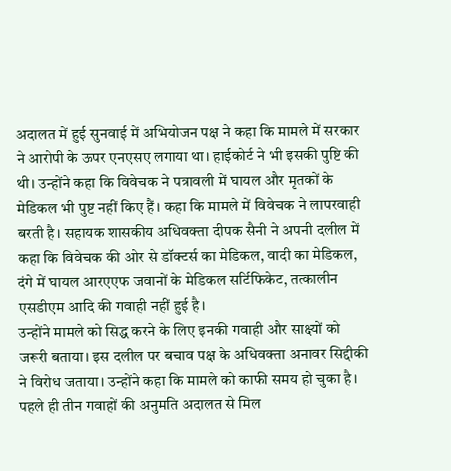अदालत में हुई सुनवाई में अभियोजन पक्ष ने कहा कि मामले में सरकार ने आरोपी के ऊपर एनएसए लगाया था। हाईकोर्ट ने भी इसकी पुष्टि की थी। उन्होंने कहा कि विवेचक ने पत्रावली में घायल और मृतकों के मेडिकल भी पुष्ट नहीं किए हैं। कहा कि मामले में विवेचक ने लापरवाही बरती है। सहायक शासकीय अधिवक्ता दीपक सैनी ने अपनी दलील में कहा कि विवेचक की ओर से डॉक्टर्स का मेडिकल, वादी का मेडिकल, दंगे में घायल आरएएफ जवानों के मेडिकल सर्टिफिकेट, तत्कालीन एसडीएम आदि की गवाही नहीं हुई है।
उन्होंने मामले को सिद्ध करने के लिए इनकी गवाही और साक्ष्यों को जरूरी बताया। इस दलील पर बचाव पक्ष के अधिवक्ता अनावर सिद्दीकी ने विरोध जताया। उन्होंने कहा कि मामले को काफी समय हो चुका है। पहले ही तीन गवाहों की अनुमति अदालत से मिल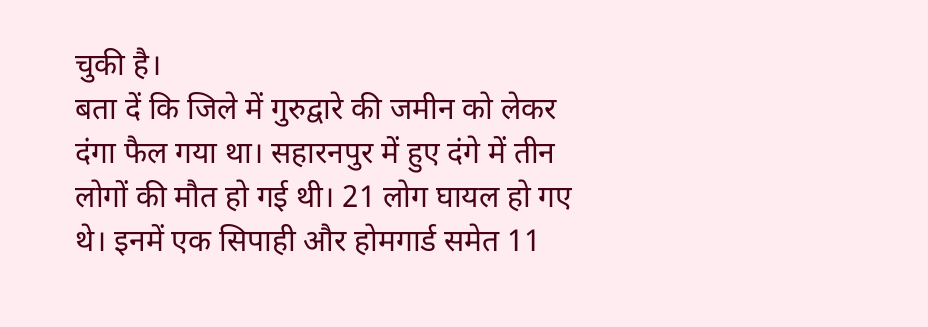चुकी है।
बता दें कि जिले में गुरुद्वारे की जमीन को लेकर दंगा फैल गया था। सहारनपुर में हुए दंगे में तीन लोगों की मौत हो गई थी। 21 लोग घायल हो गए थे। इनमें एक सिपाही और होमगार्ड समेत 11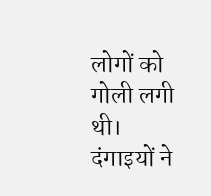लोगों को गोली लगी थी। दंगाइयों ने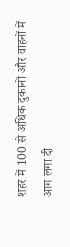शहर में 100 से अधिक दुकानों और वाहनों में आग लगा दी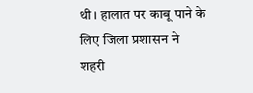थी। हालात पर काबू पाने के लिए जिला प्रशासन ने शहरी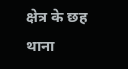क्षेत्र के छह थाना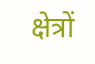क्षेत्रों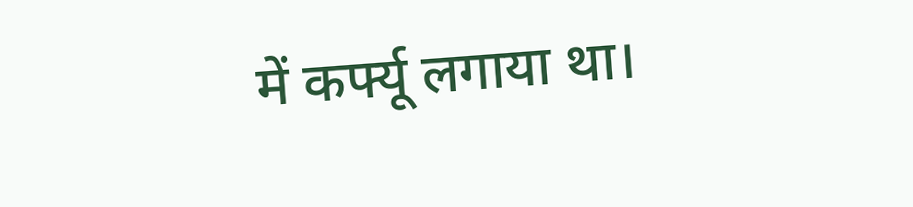में कर्फ्यू लगाया था।